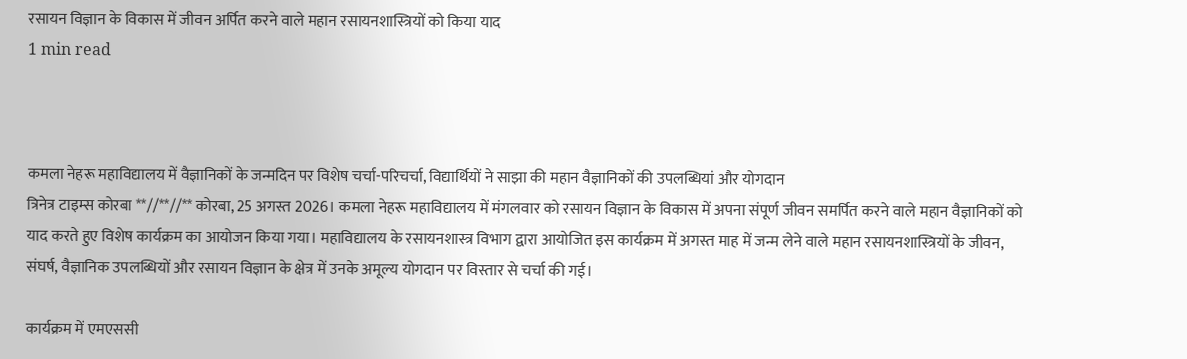रसायन विज्ञान के विकास में जीवन अर्पित करने वाले महान रसायनशास्त्रियों को किया याद
1 min read



कमला नेहरू महाविद्यालय में वैज्ञानिकों के जन्मदिन पर विशेष चर्चा-परिचर्चा, विद्यार्थियों ने साझा की महान वैज्ञानिकों की उपलब्धियां और योगदान
त्रिनेत्र टाइम्स कोरबा **//**//** कोरबा, 25 अगस्त 2026। कमला नेहरू महाविद्यालय में मंगलवार को रसायन विज्ञान के विकास में अपना संपूर्ण जीवन समर्पित करने वाले महान वैज्ञानिकों को याद करते हुए विशेष कार्यक्रम का आयोजन किया गया। महाविद्यालय के रसायनशास्त्र विभाग द्वारा आयोजित इस कार्यक्रम में अगस्त माह में जन्म लेने वाले महान रसायनशास्त्रियों के जीवन, संघर्ष, वैज्ञानिक उपलब्धियों और रसायन विज्ञान के क्षेत्र में उनके अमूल्य योगदान पर विस्तार से चर्चा की गई।

कार्यक्रम में एमएससी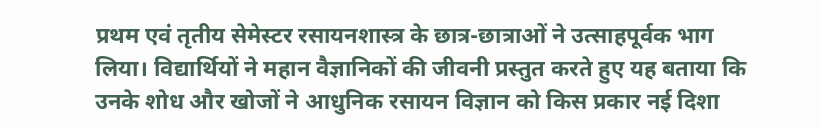प्रथम एवं तृतीय सेमेस्टर रसायनशास्त्र के छात्र-छात्राओं ने उत्साहपूर्वक भाग लिया। विद्यार्थियों ने महान वैज्ञानिकों की जीवनी प्रस्तुत करते हुए यह बताया कि उनके शोध और खोजों ने आधुनिक रसायन विज्ञान को किस प्रकार नई दिशा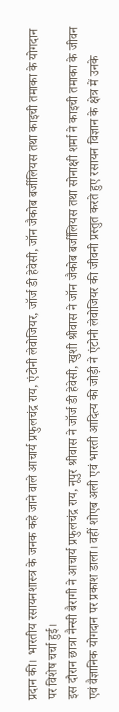प्रदान की। भारतीय रसायनशास्त्र के जनक कहे जाने वाले आचार्य प्रफुलचंद्र राय, एंटोनी लेवोजियर, जॉर्ज डी हेवेसी, जॉन जैकोब बर्जीलियस तथा काइची तमाका के योगदान पर विशेष चर्चा हुई।
इस दौरान छात्रा नैन्सी बैरागी ने आचार्य प्रफुलचंद्र राय, नूपुर श्रीवास ने जॉर्ज डी हेवेसी, खुशी श्रीवास ने जॉन जैकोब बर्जीलियस तथा सोनाक्षी शर्मा ने काइची तमाका के जीवन एवं वैज्ञानिक योगदान पर प्रकाश डाला। वहीं शोएब अली एवं भारती आदित्य की जोड़ी ने एंटोनी लेवोजियर की जीवनी प्रस्तुत करते हुए रसायन विज्ञान के क्षेत्र में उनके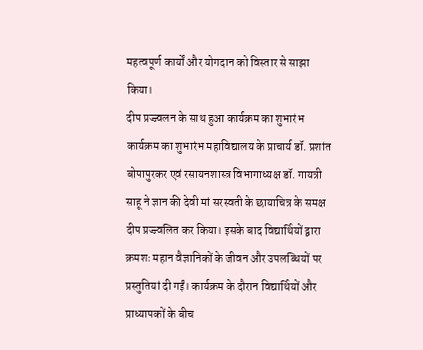महत्वपूर्ण कार्यों और योगदान को विस्तार से साझा किया।
दीप प्रज्ज्वलन के साथ हुआ कार्यक्रम का शुभारंभ
कार्यक्रम का शुभारंभ महाविद्यालय के प्राचार्य डॉ. प्रशांत बोपापुरकर एवं रसायनशास्त्र विभागाध्यक्ष डॉ. गायत्री साहू ने ज्ञान की देवी मां सरस्वती के छायाचित्र के समक्ष दीप प्रज्ज्वलित कर किया। इसके बाद विद्यार्थियों द्वारा क्रमशः महान वैज्ञानिकों के जीवन और उपलब्धियों पर प्रस्तुतियां दी गईं। कार्यक्रम के दौरान विद्यार्थियों और प्राध्यापकों के बीच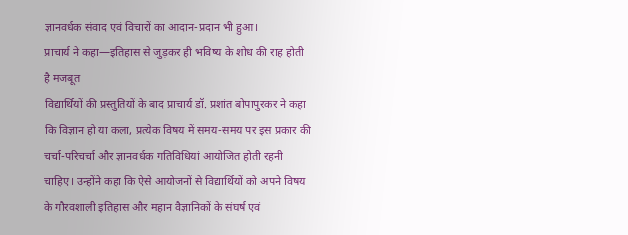ज्ञानवर्धक संवाद एवं विचारों का आदान-प्रदान भी हुआ।
प्राचार्य ने कहा—इतिहास से जुड़कर ही भविष्य के शोध की राह होती है मजबूत
विद्यार्थियों की प्रस्तुतियों के बाद प्राचार्य डॉ. प्रशांत बोपापुरकर ने कहा कि विज्ञान हो या कला, प्रत्येक विषय में समय-समय पर इस प्रकार की चर्चा-परिचर्चा और ज्ञानवर्धक गतिविधियां आयोजित होती रहनी चाहिए। उन्होंने कहा कि ऐसे आयोजनों से विद्यार्थियों को अपने विषय के गौरवशाली इतिहास और महान वैज्ञानिकों के संघर्ष एवं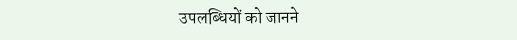उपलब्धियों को जानने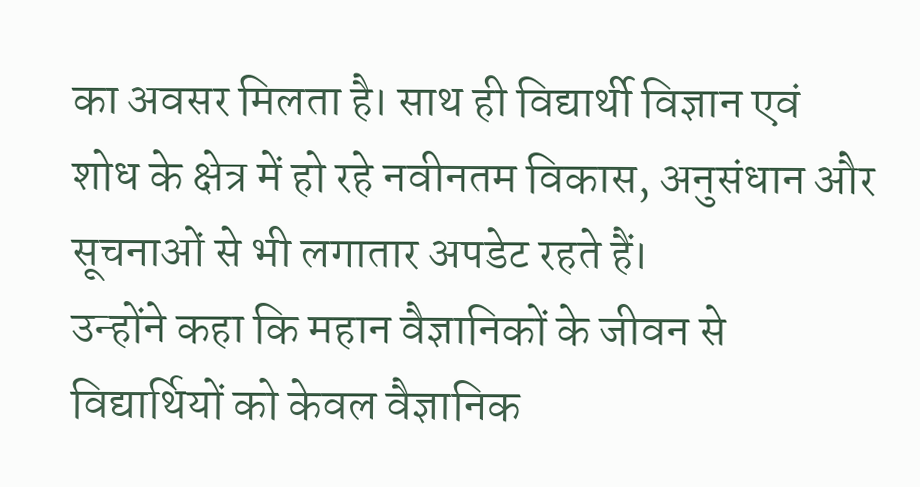का अवसर मिलता है। साथ ही विद्यार्थी विज्ञान एवं शोध के क्षेत्र में हो रहे नवीनतम विकास, अनुसंधान और सूचनाओं से भी लगातार अपडेट रहते हैं।
उन्होंने कहा कि महान वैज्ञानिकों के जीवन से विद्यार्थियों को केवल वैज्ञानिक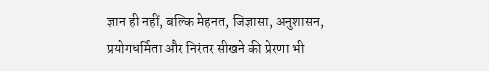ज्ञान ही नहीं, बल्कि मेहनत, जिज्ञासा, अनुशासन, प्रयोगधर्मिता और निरंतर सीखने की प्रेरणा भी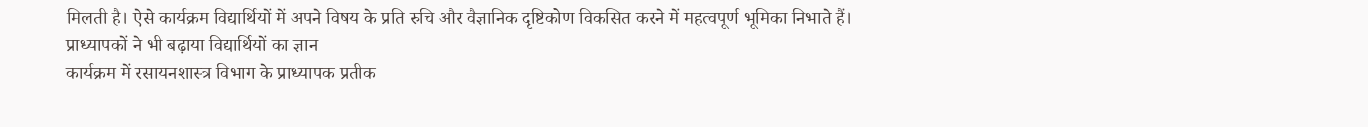मिलती है। ऐसे कार्यक्रम विद्यार्थियों में अपने विषय के प्रति रुचि और वैज्ञानिक दृष्टिकोण विकसित करने में महत्वपूर्ण भूमिका निभाते हैं।
प्राध्यापकों ने भी बढ़ाया विद्यार्थियों का ज्ञान
कार्यक्रम में रसायनशास्त्र विभाग के प्राध्यापक प्रतीक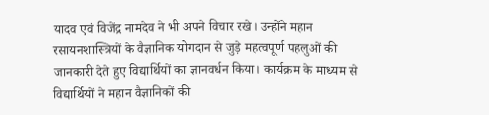यादव एवं विजेंद्र नामदेव ने भी अपने विचार रखे। उन्होंने महान रसायनशास्त्रियों के वैज्ञानिक योगदान से जुड़े महत्वपूर्ण पहलुओं की जानकारी देते हुए विद्यार्थियों का ज्ञानवर्धन किया। कार्यक्रम के माध्यम से विद्यार्थियों ने महान वैज्ञानिकों की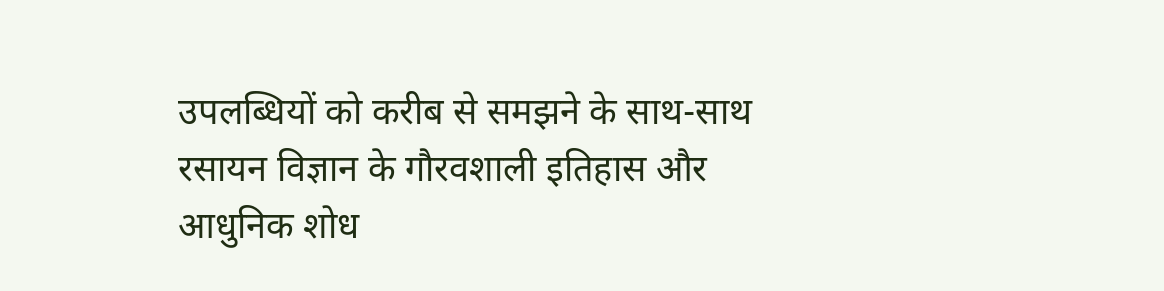उपलब्धियों को करीब से समझने के साथ-साथ रसायन विज्ञान के गौरवशाली इतिहास और आधुनिक शोध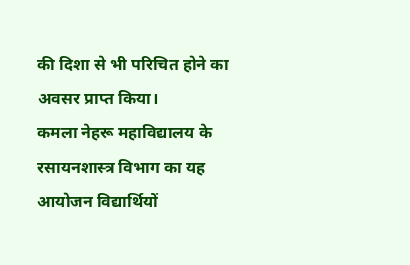की दिशा से भी परिचित होने का अवसर प्राप्त किया।
कमला नेहरू महाविद्यालय के रसायनशास्त्र विभाग का यह आयोजन विद्यार्थियों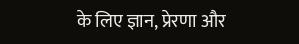के लिए ज्ञान, प्रेरणा और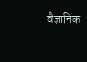वैज्ञानिक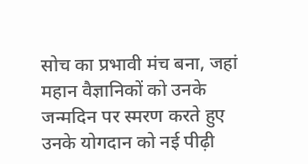सोच का प्रभावी मंच बना, जहां महान वैज्ञानिकों को उनके जन्मदिन पर स्मरण करते हुए उनके योगदान को नई पीढ़ी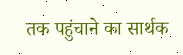तक पहुंचाने का सार्थक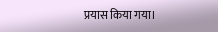प्रयास किया गया।